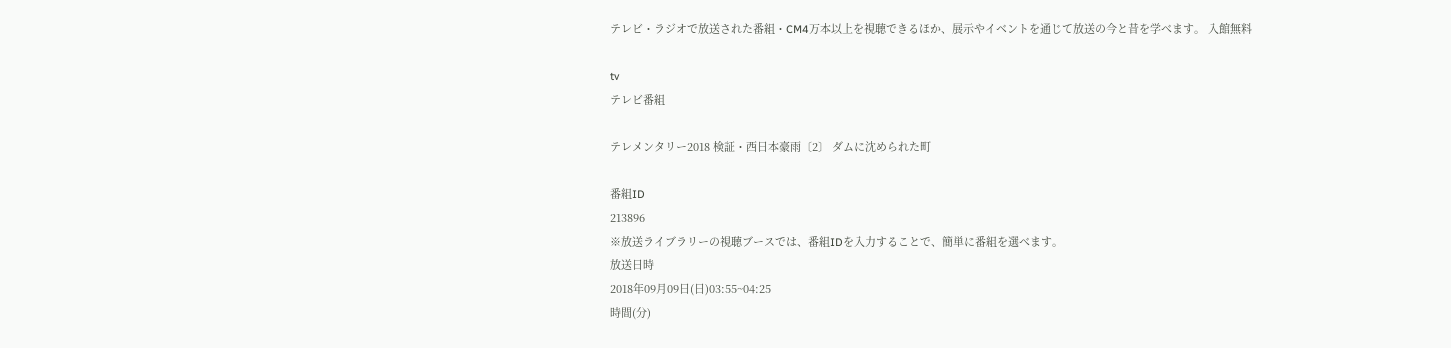テレビ・ラジオで放送された番組・CM4万本以上を視聴できるほか、展示やイベントを通じて放送の今と昔を学べます。 入館無料

tv
テレビ番組

テレメンタリー2018 検証・西日本豪雨〔2〕 ダムに沈められた町

番組ID
213896
※放送ライブラリーの視聴ブースでは、番組IDを入力することで、簡単に番組を選べます。
放送日時
2018年09月09日(日)03:55~04:25
時間(分)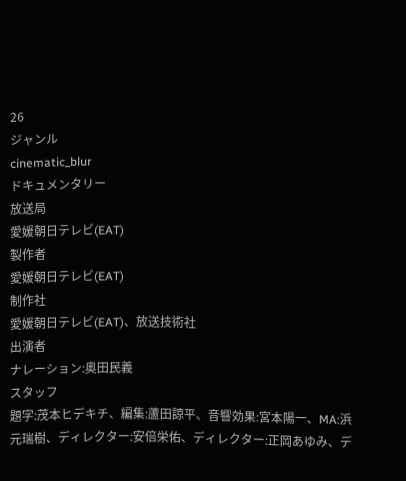26
ジャンル
cinematic_blur
ドキュメンタリー
放送局
愛媛朝日テレビ(EAT)
製作者
愛媛朝日テレビ(EAT)
制作社
愛媛朝日テレビ(EAT)、放送技術社
出演者
ナレーション:奥田民義
スタッフ
題字:茂本ヒデキチ、編集:蘆田諒平、音響効果:宮本陽一、MA:浜元瑞樹、ディレクター:安倍栄佑、ディレクター:正岡あゆみ、デ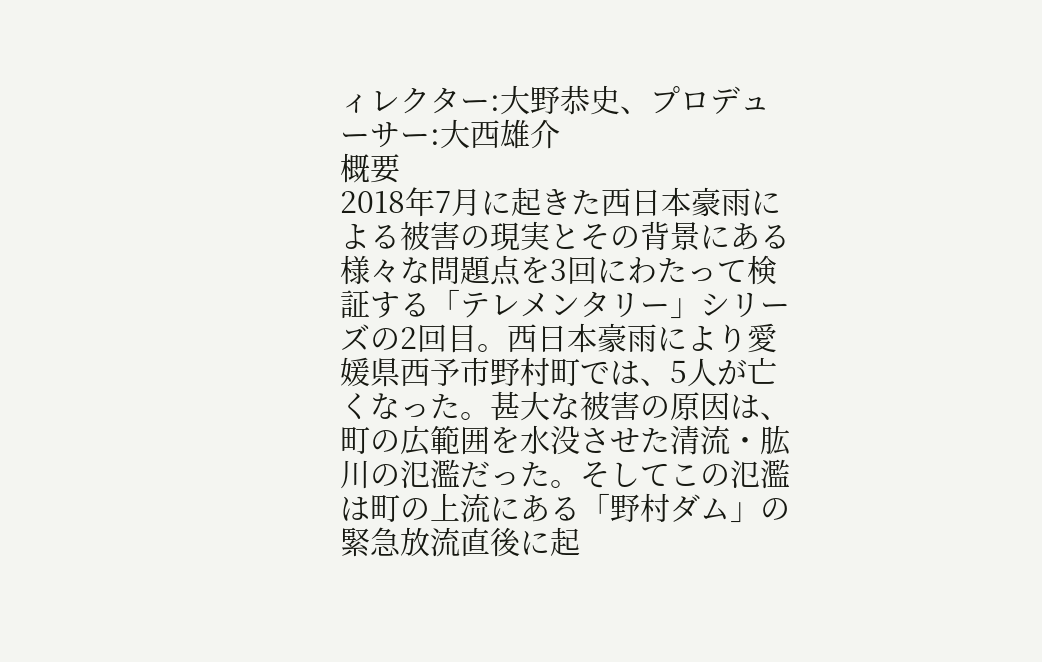ィレクター:大野恭史、プロデューサー:大西雄介
概要
2018年7月に起きた西日本豪雨による被害の現実とその背景にある様々な問題点を3回にわたって検証する「テレメンタリー」シリーズの2回目。西日本豪雨により愛媛県西予市野村町では、5人が亡くなった。甚大な被害の原因は、町の広範囲を水没させた清流・肱川の氾濫だった。そしてこの氾濫は町の上流にある「野村ダム」の緊急放流直後に起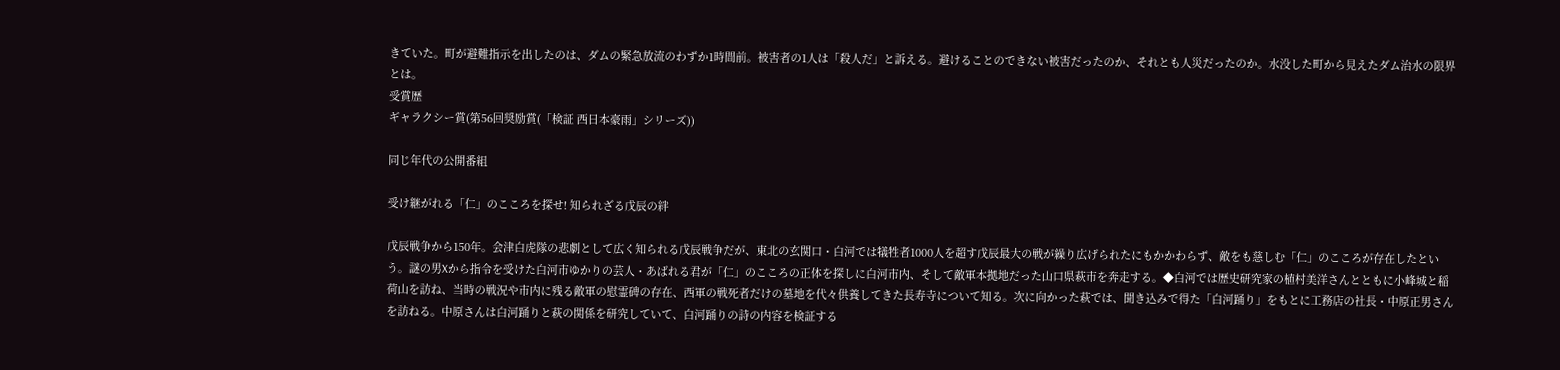きていた。町が避難指示を出したのは、ダムの緊急放流のわずか1時間前。被害者の1人は「殺人だ」と訴える。避けることのできない被害だったのか、それとも人災だったのか。水没した町から見えたダム治水の限界とは。
受賞歴
ギャラクシー賞(第56回奨励賞(「検証 西日本豪雨」シリーズ))

同じ年代の公開番組

受け継がれる「仁」のこころを探せ! 知られざる戊辰の絆

戊辰戦争から150年。会津白虎隊の悲劇として広く知られる戊辰戦争だが、東北の玄関口・白河では犠牲者1000人を超す戊辰最大の戦が繰り広げられたにもかかわらず、敵をも慈しむ「仁」のこころが存在したという。謎の男Xから指令を受けた白河市ゆかりの芸人・あばれる君が「仁」のこころの正体を探しに白河市内、そして敵軍本拠地だった山口県萩市を奔走する。◆白河では歴史研究家の植村美洋さんとともに小峰城と稲荷山を訪ね、当時の戦況や市内に残る敵軍の慰霊碑の存在、西軍の戦死者だけの墓地を代々供養してきた長寿寺について知る。次に向かった萩では、聞き込みで得た「白河踊り」をもとに工務店の社長・中原正男さんを訪ねる。中原さんは白河踊りと萩の関係を研究していて、白河踊りの詩の内容を検証する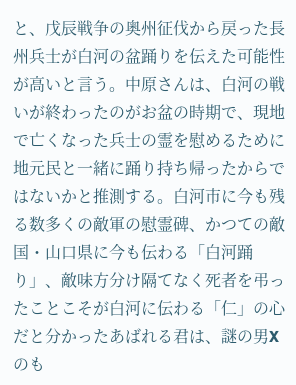と、戊辰戦争の奥州征伐から戻った長州兵士が白河の盆踊りを伝えた可能性が高いと言う。中原さんは、白河の戦いが終わったのがお盆の時期で、現地で亡くなった兵士の霊を慰めるために地元民と一緒に踊り持ち帰ったからではないかと推測する。白河市に今も残る数多くの敵軍の慰霊碑、かつての敵国・山口県に今も伝わる「白河踊り」、敵味方分け隔てなく死者を弔ったことこそが白河に伝わる「仁」の心だと分かったあばれる君は、謎の男Xのも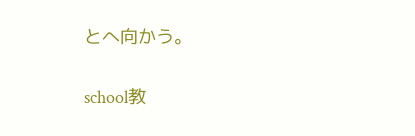とへ向かう。


school教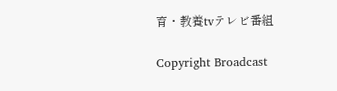育・教養tvテレビ番組

Copyright Broadcast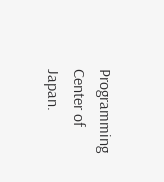Programming Center of Japan.